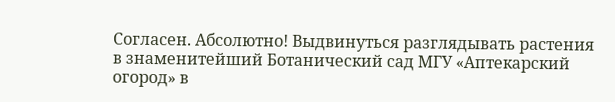Согласен. Абсолютно! Выдвинуться разглядывать растения в знаменитейший Ботанический сад МГУ «Аптекарский огород» в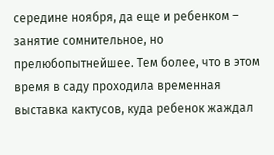середине ноября, да еще и ребенком – занятие сомнительное, но прелюбопытнейшее. Тем более, что в этом время в саду проходила временная выставка кактусов, куда ребенок жаждал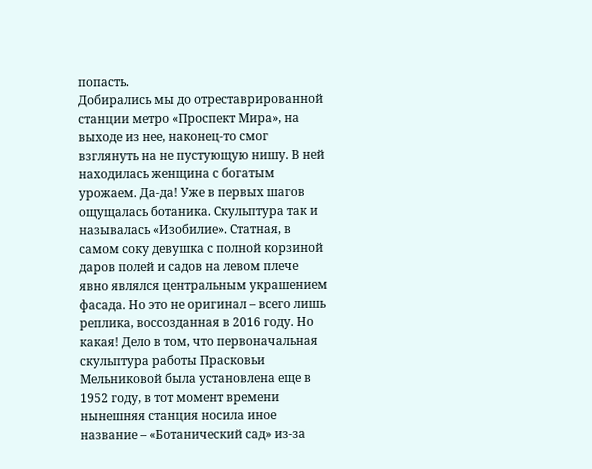попасть.
Добирались мы до отреставрированной станции метро «Проспект Мира», на выходе из нее, наконец-то смог взглянуть на не пустующую нишу. В ней находилась женщина с богатым урожаем. Да-да! Уже в первых шагов ощущалась ботаника. Скульптура так и называлась «Изобилие». Статная, в самом соку девушка с полной корзиной даров полей и садов на левом плече явно являлся центральным украшением фасада. Но это не оригинал – всего лишь реплика, воссозданная в 2016 году. Но какая! Дело в том, что первоначальная скульптура работы Прасковьи Мельниковой была установлена еще в 1952 году, в тот момент времени нынешняя станция носила иное название – «Ботанический сад» из-за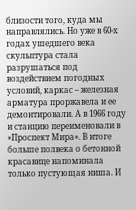близости того, куда мы направлялись. Но уже в 60-х годах ушедшего века скульптура стала разрушаться под воздействием погодных условий, каркас – железная арматура проржавела и ее демонтировали. А в 1966 году и станцию переименовали в «Проспект Мира». В итоге больше полвека о бетонной красавице напоминала только пустующая ниша. И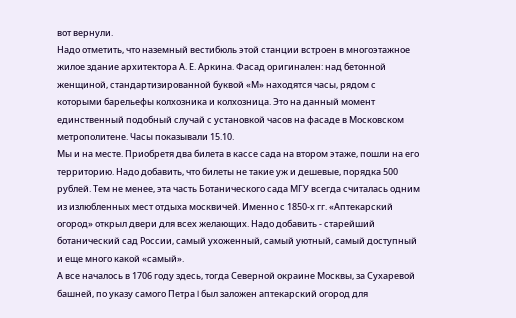вот вернули.
Надо отметить, что наземный вестибюль этой станции встроен в многоэтажное жилое здание архитектора А. Е. Аркина. Фасад оригинален: над бетонной женщиной, стандартизированной буквой «М» находятся часы, рядом с которыми барельефы колхозника и колхозница. Это на данный момент единственный подобный случай с установкой часов на фасаде в Московском метрополитене. Часы показывали 15.10.
Мы и на месте. Приобретя два билета в кассе сада на втором этаже, пошли на его территорию. Надо добавить, что билеты не такие уж и дешевые, порядка 500 рублей. Тем не менее, эта часть Ботанического сада МГУ всегда считалась одним из излюбленных мест отдыха москвичей. Именно с 1850-х гг. «Аптекарский огород» открыл двери для всех желающих. Надо добавить - старейший ботанический сад России, самый ухоженный, самый уютный, самый доступный и еще много какой «самый».
А все началось в 1706 году здесь, тогда Северной окраине Москвы, за Сухаревой башней, по указу самого Петра I был заложен аптекарский огород для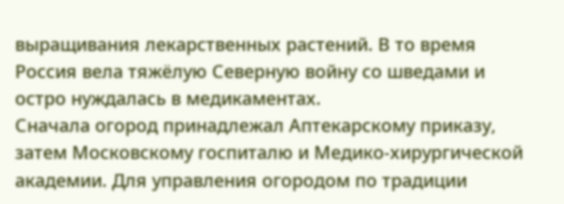выращивания лекарственных растений. В то время Россия вела тяжёлую Северную войну со шведами и остро нуждалась в медикаментах.
Сначала огород принадлежал Аптекарскому приказу, затем Московскому госпиталю и Медико-хирургической академии. Для управления огородом по традиции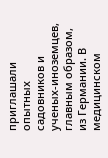приглашали опытных садовников и ученых-иноземцев, главным образом, из Германии. В медицинском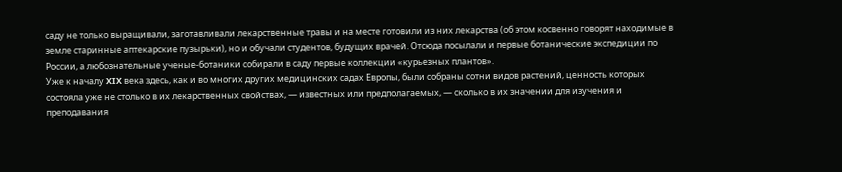саду не только выращивали, заготавливали лекарственные травы и на месте готовили из них лекарства (об этом косвенно говорят находимые в земле старинные аптекарские пузырьки), но и обучали студентов, будущих врачей. Отсюда посылали и первые ботанические экспедиции по России, а любознательные ученые-ботаники собирали в саду первые коллекции «курьезных плантов».
Уже к началу XIX века здесь, как и во многих других медицинских садах Европы, были собраны сотни видов растений, ценность которых состояла уже не столько в их лекарственных свойствах, — известных или предполагаемых, — сколько в их значении для изучения и преподавания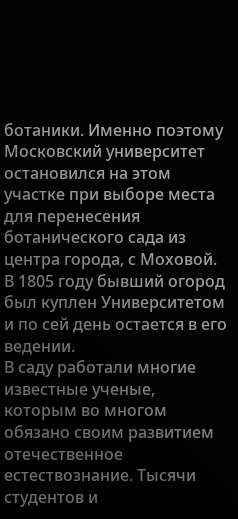ботаники. Именно поэтому Московский университет остановился на этом участке при выборе места для перенесения ботанического сада из центра города, с Моховой. В 1805 году бывший огород был куплен Университетом и по сей день остается в его ведении.
В саду работали многие известные ученые, которым во многом обязано своим развитием отечественное естествознание. Тысячи студентов и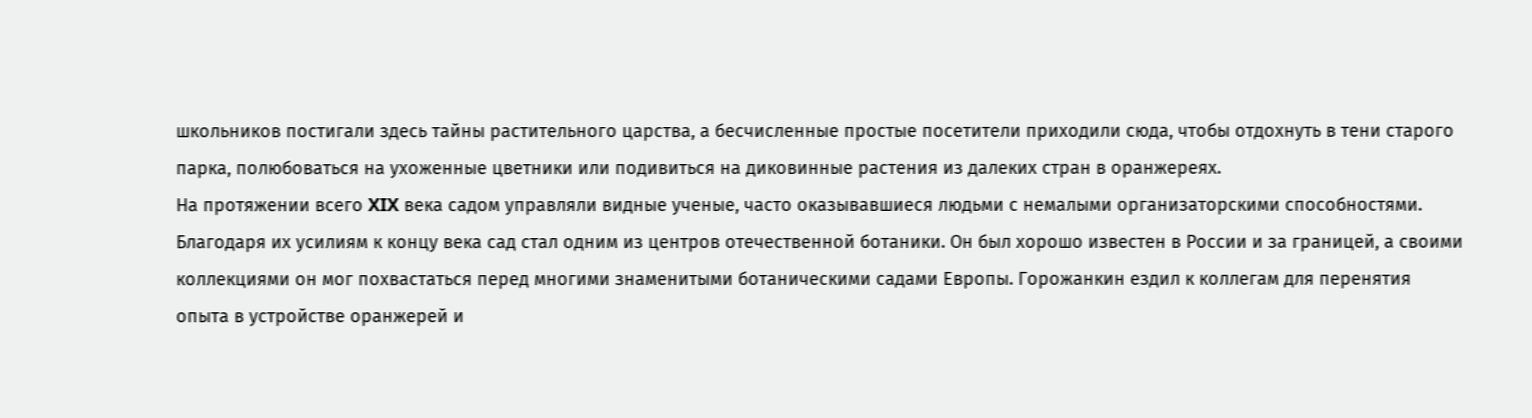школьников постигали здесь тайны растительного царства, а бесчисленные простые посетители приходили сюда, чтобы отдохнуть в тени старого парка, полюбоваться на ухоженные цветники или подивиться на диковинные растения из далеких стран в оранжереях.
На протяжении всего XIX века садом управляли видные ученые, часто оказывавшиеся людьми с немалыми организаторскими способностями. Благодаря их усилиям к концу века сад стал одним из центров отечественной ботаники. Он был хорошо известен в России и за границей, а своими коллекциями он мог похвастаться перед многими знаменитыми ботаническими садами Европы. Горожанкин ездил к коллегам для перенятия опыта в устройстве оранжерей и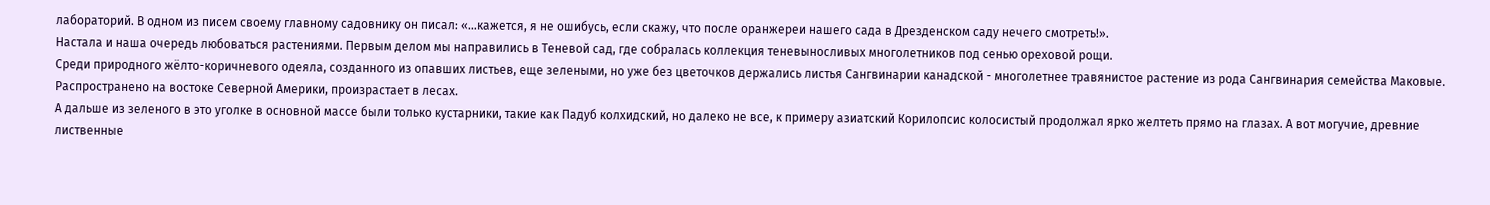лабораторий. В одном из писем своему главному садовнику он писал: «…кажется, я не ошибусь, если скажу, что после оранжереи нашего сада в Дрезденском саду нечего смотреть!».
Настала и наша очередь любоваться растениями. Первым делом мы направились в Теневой сад, где собралась коллекция теневыносливых многолетников под сенью ореховой рощи.
Среди природного жёлто-коричневого одеяла, созданного из опавших листьев, еще зелеными, но уже без цветочков держались листья Сангвинарии канадской - многолетнее травянистое растение из рода Сангвинария семейства Маковые. Распространено на востоке Северной Америки, произрастает в лесах.
А дальше из зеленого в это уголке в основной массе были только кустарники, такие как Падуб колхидский, но далеко не все, к примеру азиатский Корилопсис колосистый продолжал ярко желтеть прямо на глазах. А вот могучие, древние лиственные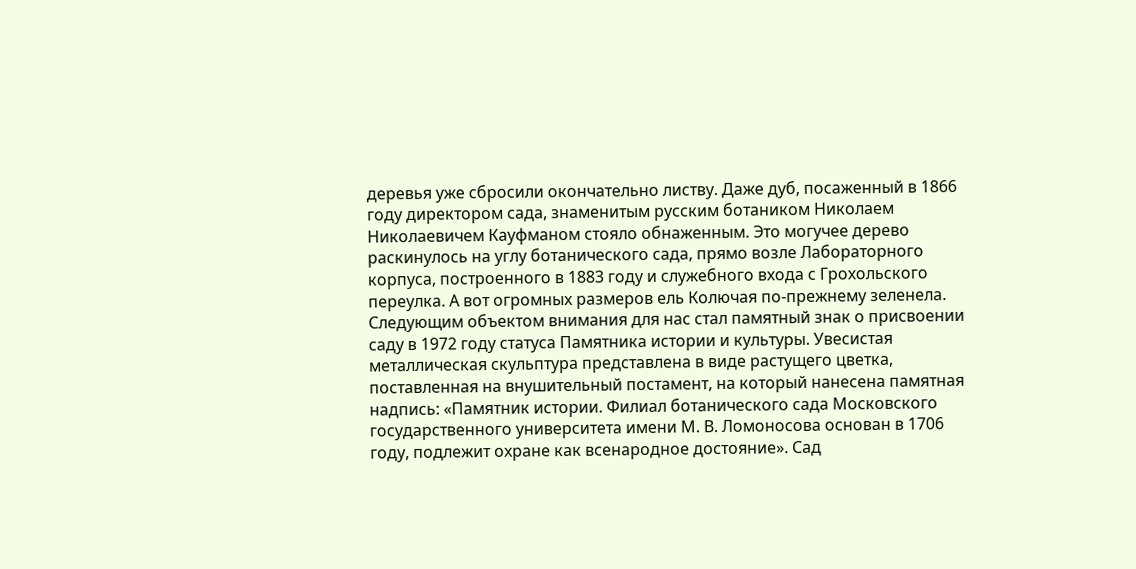деревья уже сбросили окончательно листву. Даже дуб, посаженный в 1866 году директором сада, знаменитым русским ботаником Николаем Николаевичем Кауфманом стояло обнаженным. Это могучее дерево раскинулось на углу ботанического сада, прямо возле Лабораторного корпуса, построенного в 1883 году и служебного входа с Грохольского переулка. А вот огромных размеров ель Колючая по-прежнему зеленела.
Следующим объектом внимания для нас стал памятный знак о присвоении саду в 1972 году статуса Памятника истории и культуры. Увесистая металлическая скульптура представлена в виде растущего цветка, поставленная на внушительный постамент, на который нанесена памятная надпись: «Памятник истории. Филиал ботанического сада Московского государственного университета имени М. В. Ломоносова основан в 1706 году, подлежит охране как всенародное достояние». Сад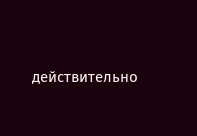действительно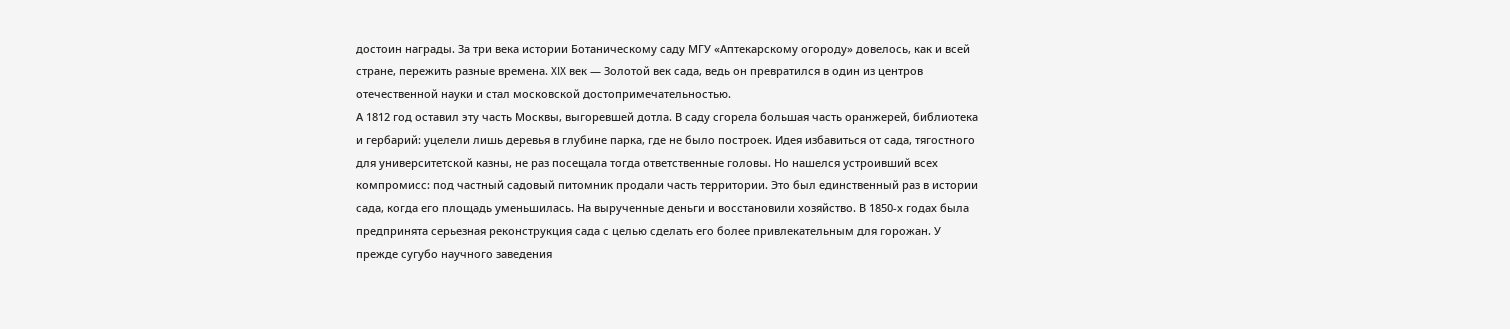достоин награды. За три века истории Ботаническому саду МГУ «Аптекарскому огороду» довелось, как и всей стране, пережить разные времена. XIX век — Золотой век сада, ведь он превратился в один из центров отечественной науки и стал московской достопримечательностью.
А 1812 год оставил эту часть Москвы, выгоревшей дотла. В саду сгорела большая часть оранжерей, библиотека и гербарий: уцелели лишь деревья в глубине парка, где не было построек. Идея избавиться от сада, тягостного для университетской казны, не раз посещала тогда ответственные головы. Но нашелся устроивший всех компромисс: под частный садовый питомник продали часть территории. Это был единственный раз в истории сада, когда его площадь уменьшилась. На вырученные деньги и восстановили хозяйство. В 1850-х годах была предпринята серьезная реконструкция сада с целью сделать его более привлекательным для горожан. У прежде сугубо научного заведения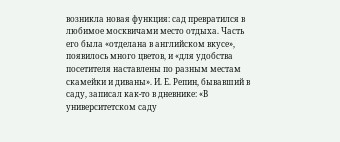возникла новая функция: сад превратился в любимое москвичами место отдыха. Часть его была «отделана в английском вкусе», появилось много цветов, и «для удобства посетителя наставлены по разным местам скамейки и диваны». И. Е. Репин, бывавший в саду, записал как-то в дневнике: «В университетском саду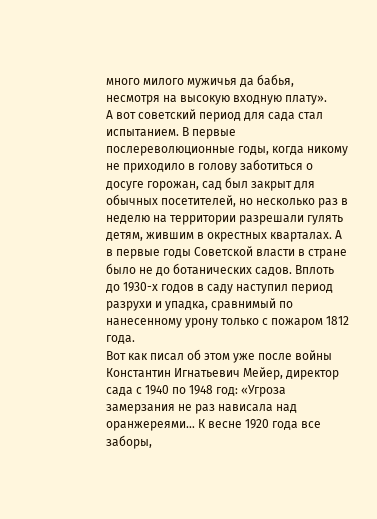много милого мужичья да бабья, несмотря на высокую входную плату».
А вот советский период для сада стал испытанием. В первые послереволюционные годы, когда никому не приходило в голову заботиться о досуге горожан, сад был закрыт для обычных посетителей, но несколько раз в неделю на территории разрешали гулять детям, жившим в окрестных кварталах. А в первые годы Советской власти в стране было не до ботанических садов. Вплоть до 1930-х годов в саду наступил период разрухи и упадка, сравнимый по нанесенному урону только с пожаром 1812 года.
Вот как писал об этом уже после войны Константин Игнатьевич Мейер, директор сада с 1940 по 1948 год: «Угроза замерзания не раз нависала над оранжереями… К весне 1920 года все заборы,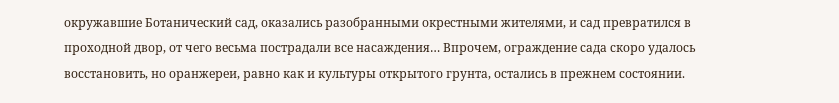окружавшие Ботанический сад, оказались разобранными окрестными жителями, и сад превратился в проходной двор, от чего весьма пострадали все насаждения… Впрочем, ограждение сада скоро удалось восстановить, но оранжереи, равно как и культуры открытого грунта, остались в прежнем состоянии.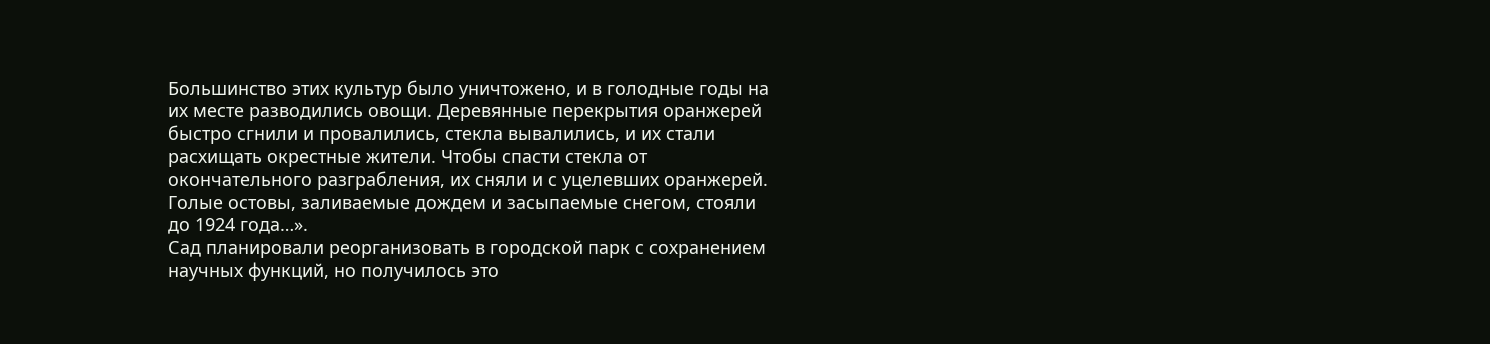Большинство этих культур было уничтожено, и в голодные годы на их месте разводились овощи. Деревянные перекрытия оранжерей быстро сгнили и провалились, стекла вывалились, и их стали расхищать окрестные жители. Чтобы спасти стекла от окончательного разграбления, их сняли и с уцелевших оранжерей. Голые остовы, заливаемые дождем и засыпаемые снегом, стояли до 1924 года…».
Сад планировали реорганизовать в городской парк с сохранением научных функций, но получилось это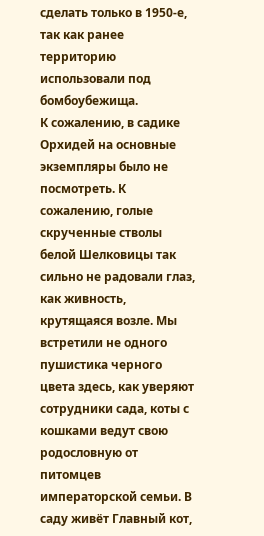сделать только в 1950-е, так как ранее территорию использовали под бомбоубежища.
К сожалению, в садике Орхидей на основные экземпляры было не посмотреть. К сожалению, голые скрученные стволы белой Шелковицы так сильно не радовали глаз, как живность, крутящаяся возле. Мы встретили не одного пушистика черного цвета здесь, как уверяют сотрудники сада, коты с кошками ведут свою родословную от питомцев императорской семьи. В саду живёт Главный кот,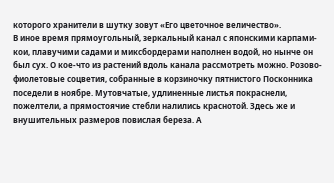которого хранители в шутку зовут «Его цветочное величество».
В иное время прямоугольный, зеркальный канал с японскими карпами-кои, плавучими садами и миксбордерами наполнен водой, но нынче он был сух. О кое-что из растений вдоль канала рассмотреть можно. Розово-фиолетовые соцветия, собранные в корзиночку пятнистого Посконника поседели в ноябре. Мутовчатые, удлиненные листья покраснели, пожелтели, а прямостоячие стебли налились краснотой. Здесь же и внушительных размеров повислая береза. А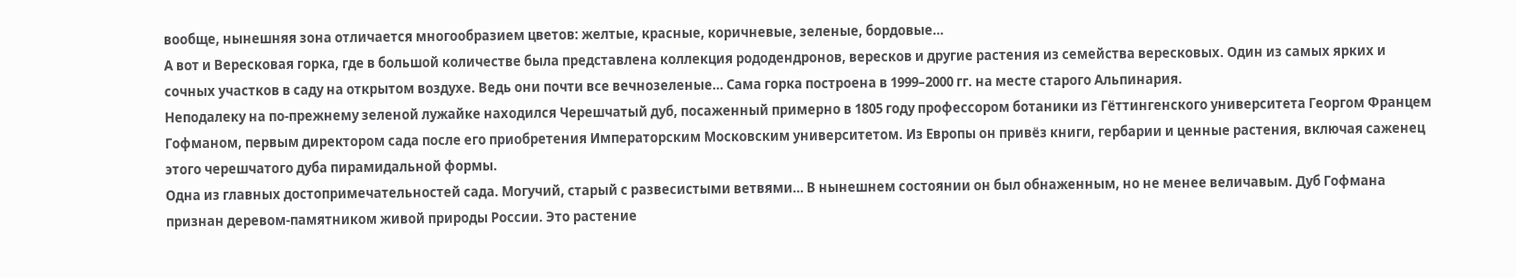вообще, нынешняя зона отличается многообразием цветов: желтые, красные, коричневые, зеленые, бордовые…
А вот и Вересковая горка, где в большой количестве была представлена коллекция рододендронов, вересков и другие растения из семейства вересковых. Один из самых ярких и сочных участков в саду на открытом воздухе. Ведь они почти все вечнозеленые… Сама горка построена в 1999–2000 гг. на месте старого Альпинария.
Неподалеку на по-прежнему зеленой лужайке находился Черешчатый дуб, посаженный примерно в 1805 году профессором ботаники из Гёттингенского университета Георгом Францем Гофманом, первым директором сада после его приобретения Императорским Московским университетом. Из Европы он привёз книги, гербарии и ценные растения, включая саженец этого черешчатого дуба пирамидальной формы.
Одна из главных достопримечательностей сада. Могучий, старый с развесистыми ветвями… В нынешнем состоянии он был обнаженным, но не менее величавым. Дуб Гофмана признан деревом-памятником живой природы России. Это растение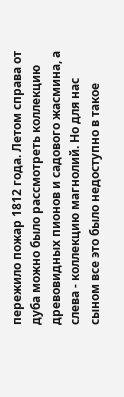пережило пожар 1812 года. Летом справа от дуба можно было рассмотреть коллекцию древовидных пионов и садового жасмина, а слева - коллекцию магнолий. Но для нас сыном все это было недоступно в такое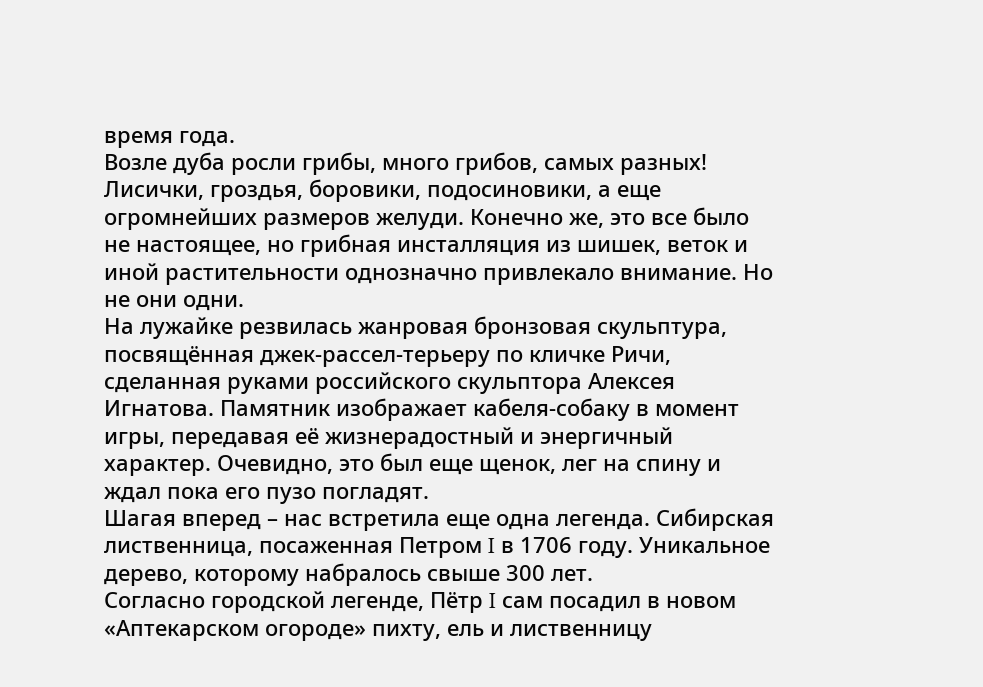время года.
Возле дуба росли грибы, много грибов, самых разных! Лисички, гроздья, боровики, подосиновики, а еще огромнейших размеров желуди. Конечно же, это все было не настоящее, но грибная инсталляция из шишек, веток и иной растительности однозначно привлекало внимание. Но не они одни.
На лужайке резвилась жанровая бронзовая скульптура, посвящённая джек-рассел-терьеру по кличке Ричи, сделанная руками российского скульптора Алексея Игнатова. Памятник изображает кабеля-собаку в момент игры, передавая её жизнерадостный и энергичный характер. Очевидно, это был еще щенок, лег на спину и ждал пока его пузо погладят.
Шагая вперед – нас встретила еще одна легенда. Сибирская лиственница, посаженная Петром I в 1706 году. Уникальное дерево, которому набралось свыше 300 лет.
Согласно городской легенде, Пётр I сам посадил в новом «Аптекарском огороде» пихту, ель и лиственницу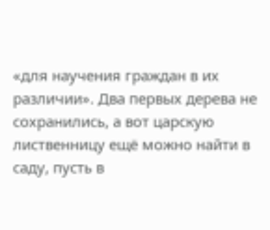«для научения граждан в их различии». Два первых дерева не сохранились, а вот царскую лиственницу ещё можно найти в саду, пусть в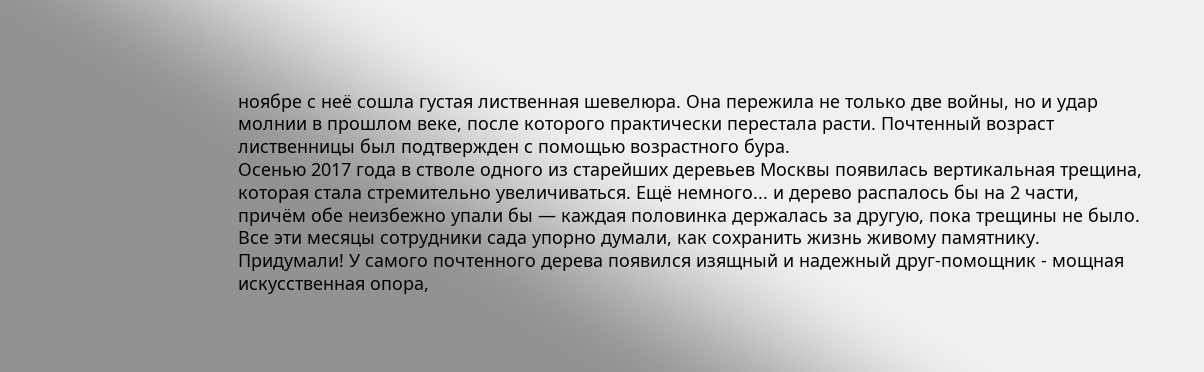ноябре с неё сошла густая лиственная шевелюра. Она пережила не только две войны, но и удар молнии в прошлом веке, после которого практически перестала расти. Почтенный возраст лиственницы был подтвержден с помощью возрастного бура.
Осенью 2017 года в стволе одного из старейших деревьев Москвы появилась вертикальная трещина, которая стала стремительно увеличиваться. Ещё немного... и дерево распалось бы на 2 части, причём обе неизбежно упали бы — каждая половинка держалась за другую, пока трещины не было. Все эти месяцы сотрудники сада упорно думали, как сохранить жизнь живому памятнику. Придумали! У самого почтенного дерева появился изящный и надежный друг-помощник - мощная искусственная опора,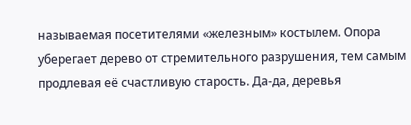называемая посетителями «железным» костылем. Опора уберегает дерево от стремительного разрушения, тем самым продлевая её счастливую старость. Да-да, деревья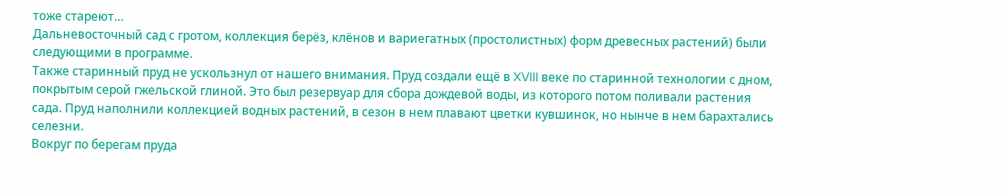тоже стареют…
Дальневосточный сад с гротом, коллекция берёз, клёнов и вариегатных (простолистных) форм древесных растений) были следующими в программе.
Также старинный пруд не ускользнул от нашего внимания. Пруд создали ещё в XVIII веке по старинной технологии с дном, покрытым серой гжельской глиной. Это был резервуар для сбора дождевой воды, из которого потом поливали растения сада. Пруд наполнили коллекцией водных растений, в сезон в нем плавают цветки кувшинок, но нынче в нем барахтались селезни.
Вокруг по берегам пруда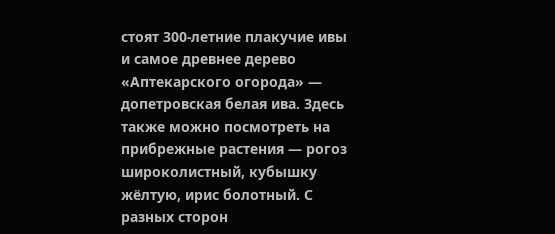стоят 300-летние плакучие ивы и самое древнее дерево «Аптекарского огорода» — допетровская белая ива. Здесь также можно посмотреть на прибрежные растения — рогоз широколистный, кубышку жёлтую, ирис болотный. С разных сторон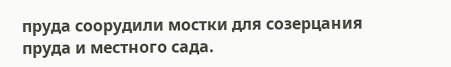пруда соорудили мостки для созерцания пруда и местного сада.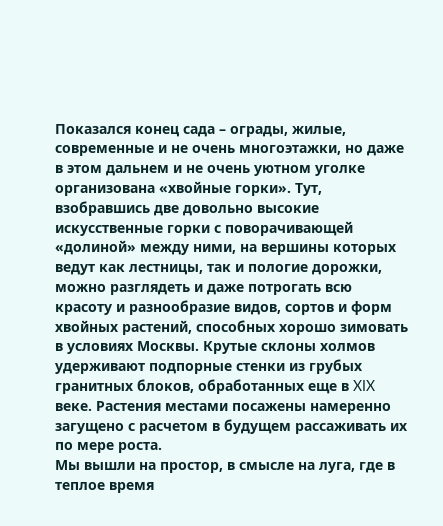Показался конец сада – ограды, жилые, современные и не очень многоэтажки, но даже в этом дальнем и не очень уютном уголке организована «хвойные горки». Тут, взобравшись две довольно высокие искусственные горки с поворачивающей «долиной» между ними, на вершины которых ведут как лестницы, так и пологие дорожки, можно разглядеть и даже потрогать всю красоту и разнообразие видов, сортов и форм хвойных растений, способных хорошо зимовать в условиях Москвы. Крутые склоны холмов удерживают подпорные стенки из грубых гранитных блоков, обработанных еще в XIX веке. Растения местами посажены намеренно загущено с расчетом в будущем рассаживать их по мере роста.
Мы вышли на простор, в смысле на луга, где в теплое время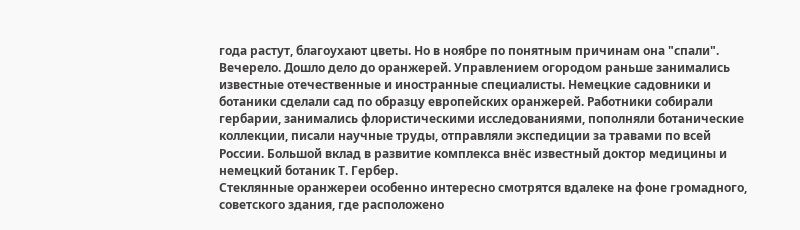года растут, благоухают цветы. Но в ноябре по понятным причинам она "спали".
Вечерело. Дошло дело до оранжерей. Управлением огородом раньше занимались известные отечественные и иностранные специалисты. Немецкие садовники и ботаники сделали сад по образцу европейских оранжерей. Работники собирали гербарии, занимались флористическими исследованиями, пополняли ботанические коллекции, писали научные труды, отправляли экспедиции за травами по всей России. Большой вклад в развитие комплекса внёс известный доктор медицины и немецкий ботаник Т. Гербер.
Стеклянные оранжереи особенно интересно смотрятся вдалеке на фоне громадного, советского здания, где расположено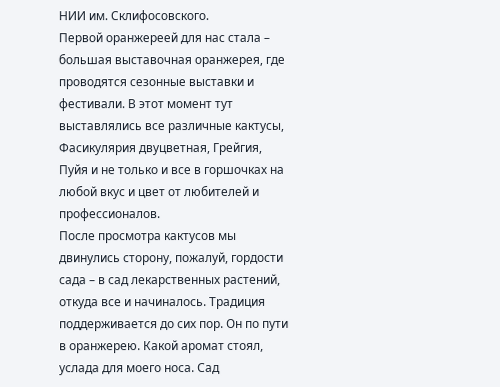НИИ им. Склифосовского.
Первой оранжереей для нас стала – большая выставочная оранжерея, где проводятся сезонные выставки и фестивали. В этот момент тут выставлялись все различные кактусы, Фасикулярия двуцветная, Грейгия, Пуйя и не только и все в горшочках на любой вкус и цвет от любителей и профессионалов.
После просмотра кактусов мы двинулись сторону, пожалуй, гордости сада – в сад лекарственных растений, откуда все и начиналось. Традиция поддерживается до сих пор. Он по пути в оранжерею. Какой аромат стоял, услада для моего носа. Сад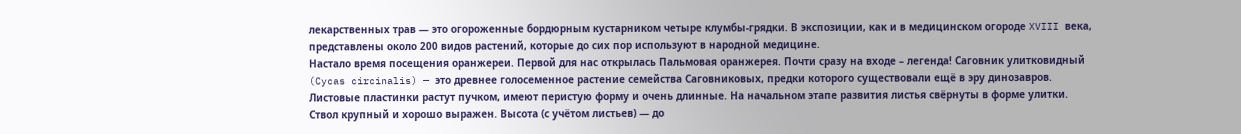лекарственных трав — это огороженные бордюрным кустарником четыре клумбы-грядки. В экспозиции, как и в медицинском огороде XVIII века, представлены около 200 видов растений, которые до сих пор используют в народной медицине.
Настало время посещения оранжереи. Первой для нас открылась Пальмовая оранжерея. Почти сразу на входе – легенда! Саговник улитковидный (Cycas circinalis) — это древнее голосеменное растение семейства Саговниковых, предки которого существовали ещё в эру динозавров. Листовые пластинки растут пучком, имеют перистую форму и очень длинные. На начальном этапе развития листья свёрнуты в форме улитки. Ствол крупный и хорошо выражен. Высота (с учётом листьев) — до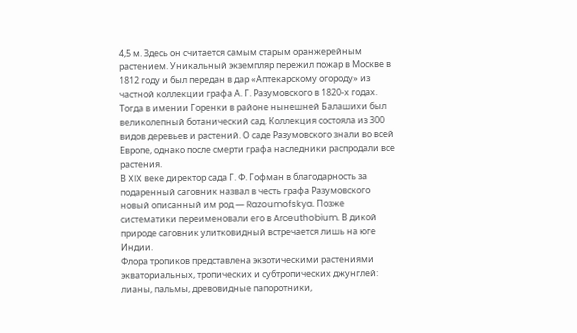4,5 м. Здесь он считается самым старым оранжерейным растением. Уникальный экземпляр пережил пожар в Москве в 1812 году и был передан в дар «Аптекарскому огороду» из частной коллекции графа А. Г. Разумовского в 1820-х годах. Тогда в имении Горенки в районе нынешней Балашихи был великолепный ботанический сад. Коллекция состояла из 300 видов деревьев и растений. О саде Разумовского знали во всей Европе, однако после смерти графа наследники распродали все растения.
В XIX веке директор сада Г. Ф. Гофман в благодарность за подаренный саговник назвал в честь графа Разумовского новый описанный им род — Razoumofskya. Позже систематики переименовали его в Arceuthobium. В дикой природе саговник улитковидный встречается лишь на юге Индии.
Флора тропиков представлена экзотическими растениями экваториальных, тропических и субтропических джунглей: лианы, пальмы, древовидные папоротники,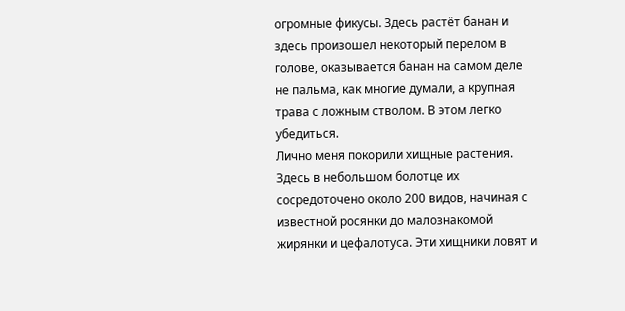огромные фикусы. Здесь растёт банан и здесь произошел некоторый перелом в голове, оказывается банан на самом деле не пальма, как многие думали, а крупная трава с ложным стволом. В этом легко убедиться.
Лично меня покорили хищные растения. Здесь в небольшом болотце их сосредоточено около 200 видов, начиная с известной росянки до малознакомой жирянки и цефалотуса. Эти хищники ловят и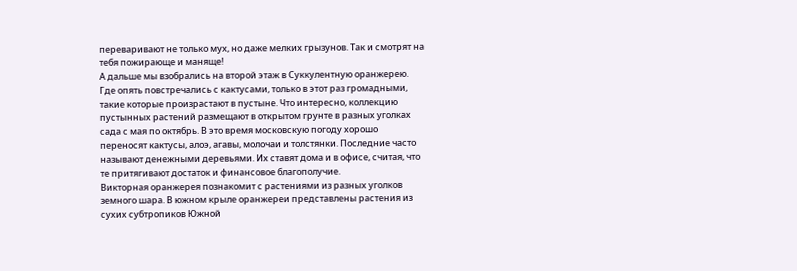переваривают не только мух, но даже мелких грызунов. Так и смотрят на тебя пожирающе и маняще!
А дальше мы взобрались на второй этаж в Суккулентную оранжерею. Где опять повстречались с кактусами, только в этот раз громадными, такие которые произрастают в пустыне. Что интересно, коллекцию пустынных растений размещают в открытом грунте в разных уголках сада с мая по октябрь. В это время московскую погоду хорошо переносят кактусы, алоэ, агавы, молочаи и толстянки. Последние часто называют денежными деревьями. Их ставят дома и в офисе, считая, что те притягивают достаток и финансовое благополучие.
Викторная оранжерея познакомит с растениями из разных уголков земного шара. В южном крыле оранжереи представлены растения из сухих субтропиков Южной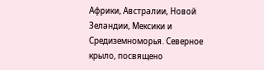Африки, Австралии, Новой Зеландии, Мексики и Средиземноморья. Северное крыло, посвящено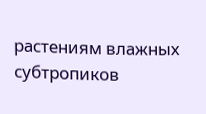растениям влажных субтропиков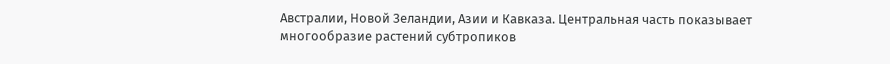Австралии, Новой Зеландии, Азии и Кавказа. Центральная часть показывает многообразие растений субтропиков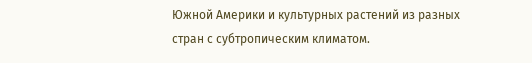Южной Америки и культурных растений из разных стран с субтропическим климатом.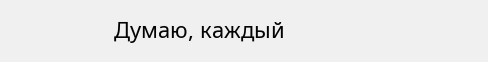Думаю, каждый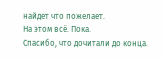найдет что пожелает.
На этом всё. Пока.
Спасибо, что дочитали до конца.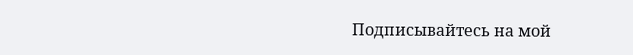Подписывайтесь на мой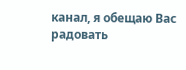канал, я обещаю Вас радовать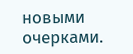новыми очерками.